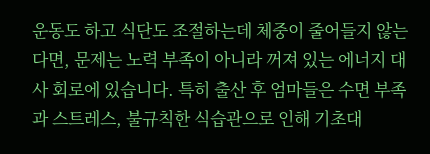운동도 하고 식단도 조절하는데 체중이 줄어들지 않는다면, 문제는 노력 부족이 아니라 꺼져 있는 에너지 대사 회로에 있습니다. 특히 출산 후 엄마들은 수면 부족과 스트레스, 불규칙한 식습관으로 인해 기초대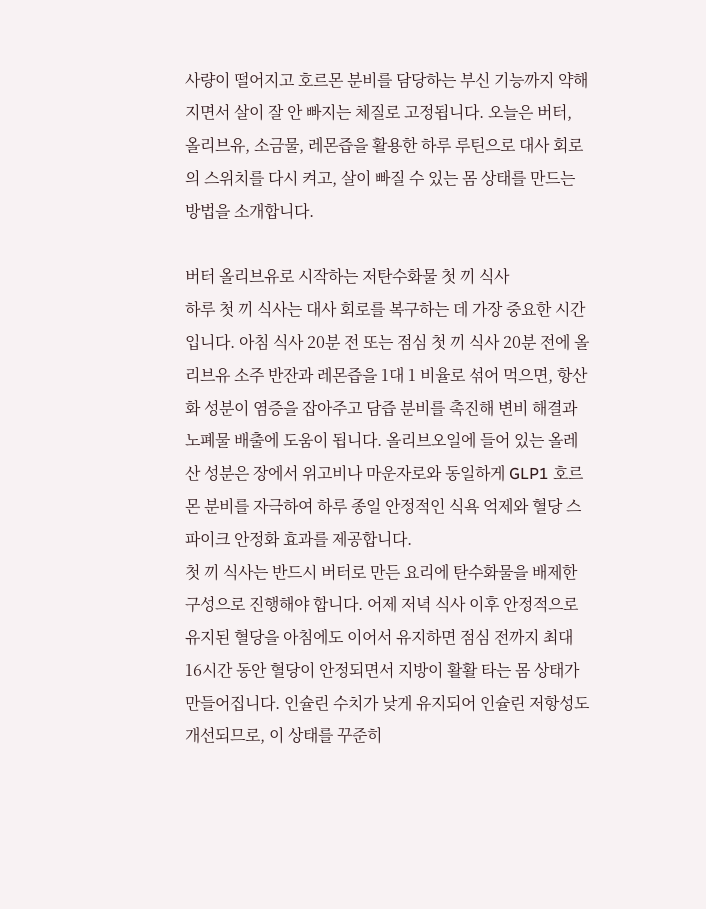사량이 떨어지고 호르몬 분비를 담당하는 부신 기능까지 약해지면서 살이 잘 안 빠지는 체질로 고정됩니다. 오늘은 버터, 올리브유, 소금물, 레몬즙을 활용한 하루 루틴으로 대사 회로의 스위치를 다시 켜고, 살이 빠질 수 있는 몸 상태를 만드는 방법을 소개합니다.

버터 올리브유로 시작하는 저탄수화물 첫 끼 식사
하루 첫 끼 식사는 대사 회로를 복구하는 데 가장 중요한 시간입니다. 아침 식사 20분 전 또는 점심 첫 끼 식사 20분 전에 올리브유 소주 반잔과 레몬즙을 1대 1 비율로 섞어 먹으면, 항산화 성분이 염증을 잡아주고 담즙 분비를 촉진해 변비 해결과 노폐물 배출에 도움이 됩니다. 올리브오일에 들어 있는 올레산 성분은 장에서 위고비나 마운자로와 동일하게 GLP1 호르몬 분비를 자극하여 하루 종일 안정적인 식욕 억제와 혈당 스파이크 안정화 효과를 제공합니다.
첫 끼 식사는 반드시 버터로 만든 요리에 탄수화물을 배제한 구성으로 진행해야 합니다. 어제 저녁 식사 이후 안정적으로 유지된 혈당을 아침에도 이어서 유지하면 점심 전까지 최대 16시간 동안 혈당이 안정되면서 지방이 활활 타는 몸 상태가 만들어집니다. 인슐린 수치가 낮게 유지되어 인슐린 저항성도 개선되므로, 이 상태를 꾸준히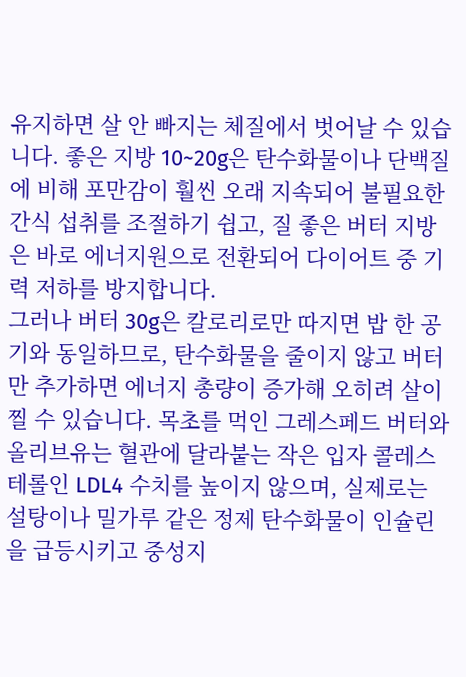유지하면 살 안 빠지는 체질에서 벗어날 수 있습니다. 좋은 지방 10~20g은 탄수화물이나 단백질에 비해 포만감이 훨씬 오래 지속되어 불필요한 간식 섭취를 조절하기 쉽고, 질 좋은 버터 지방은 바로 에너지원으로 전환되어 다이어트 중 기력 저하를 방지합니다.
그러나 버터 30g은 칼로리로만 따지면 밥 한 공기와 동일하므로, 탄수화물을 줄이지 않고 버터만 추가하면 에너지 총량이 증가해 오히려 살이 찔 수 있습니다. 목초를 먹인 그레스페드 버터와 올리브유는 혈관에 달라붙는 작은 입자 콜레스테롤인 LDL4 수치를 높이지 않으며, 실제로는 설탕이나 밀가루 같은 정제 탄수화물이 인슐린을 급등시키고 중성지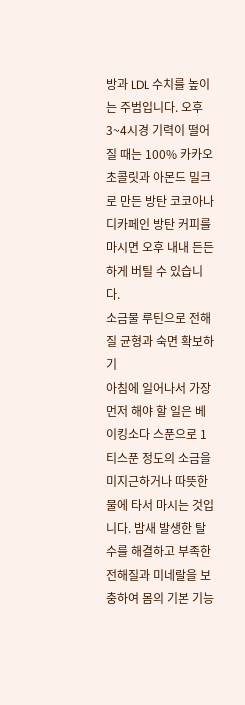방과 LDL 수치를 높이는 주범입니다. 오후 3~4시경 기력이 떨어질 때는 100% 카카오 초콜릿과 아몬드 밀크로 만든 방탄 코코아나 디카페인 방탄 커피를 마시면 오후 내내 든든하게 버틸 수 있습니다.
소금물 루틴으로 전해질 균형과 숙면 확보하기
아침에 일어나서 가장 먼저 해야 할 일은 베이킹소다 스푼으로 1티스푼 정도의 소금을 미지근하거나 따뜻한 물에 타서 마시는 것입니다. 밤새 발생한 탈수를 해결하고 부족한 전해질과 미네랄을 보충하여 몸의 기본 기능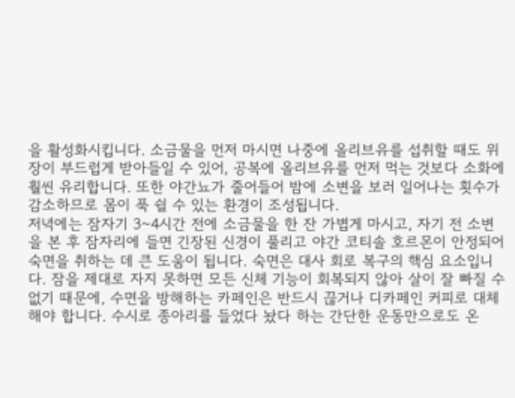을 활성화시킵니다. 소금물을 먼저 마시면 나중에 올리브유를 섭취할 때도 위장이 부드럽게 받아들일 수 있어, 공복에 올리브유를 먼저 먹는 것보다 소화에 훨씬 유리합니다. 또한 야간뇨가 줄어들어 밤에 소변을 보러 일어나는 횟수가 감소하므로 몸이 푹 쉴 수 있는 환경이 조성됩니다.
저녁에는 잠자기 3~4시간 전에 소금물을 한 잔 가볍게 마시고, 자기 전 소변을 본 후 잠자리에 들면 긴장된 신경이 풀리고 야간 코티솔 호르몬이 안정되어 숙면을 취하는 데 큰 도움이 됩니다. 숙면은 대사 회로 복구의 핵심 요소입니다. 잠을 제대로 자지 못하면 모든 신체 기능이 회복되지 않아 살이 잘 빠질 수 없기 때문에, 수면을 방해하는 카페인은 반드시 끊거나 디카페인 커피로 대체해야 합니다. 수시로 종아리를 들었다 놨다 하는 간단한 운동만으로도 온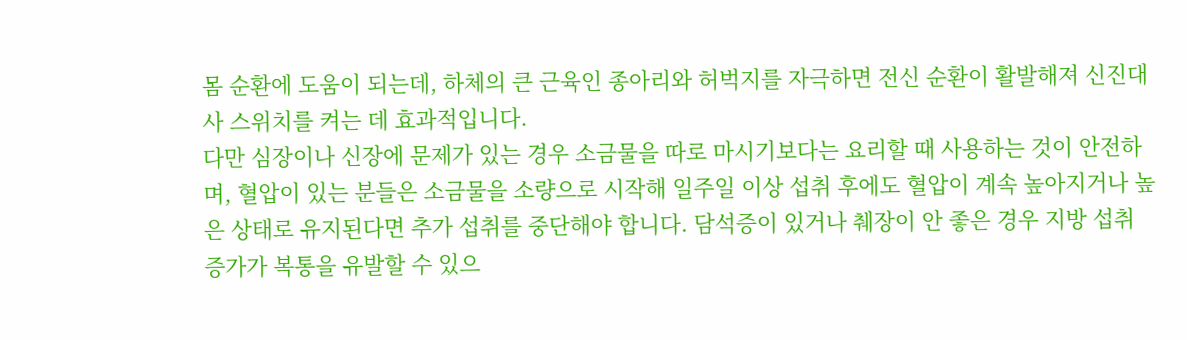몸 순환에 도움이 되는데, 하체의 큰 근육인 종아리와 허벅지를 자극하면 전신 순환이 활발해져 신진대사 스위치를 켜는 데 효과적입니다.
다만 심장이나 신장에 문제가 있는 경우 소금물을 따로 마시기보다는 요리할 때 사용하는 것이 안전하며, 혈압이 있는 분들은 소금물을 소량으로 시작해 일주일 이상 섭취 후에도 혈압이 계속 높아지거나 높은 상태로 유지된다면 추가 섭취를 중단해야 합니다. 담석증이 있거나 췌장이 안 좋은 경우 지방 섭취 증가가 복통을 유발할 수 있으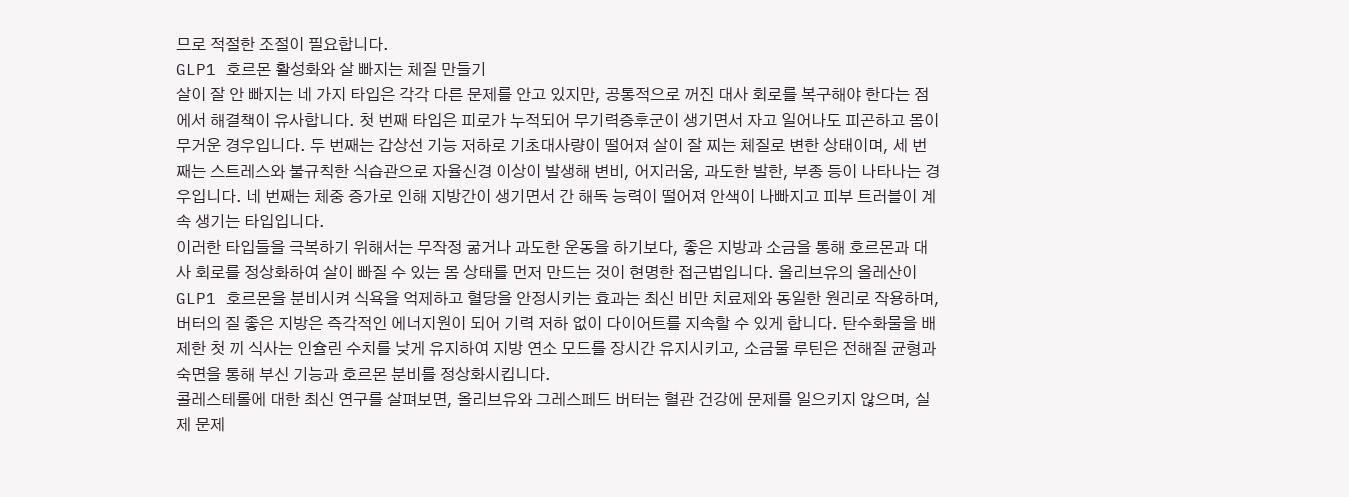므로 적절한 조절이 필요합니다.
GLP1 호르몬 활성화와 살 빠지는 체질 만들기
살이 잘 안 빠지는 네 가지 타입은 각각 다른 문제를 안고 있지만, 공통적으로 꺼진 대사 회로를 복구해야 한다는 점에서 해결책이 유사합니다. 첫 번째 타입은 피로가 누적되어 무기력증후군이 생기면서 자고 일어나도 피곤하고 몸이 무거운 경우입니다. 두 번째는 갑상선 기능 저하로 기초대사량이 떨어져 살이 잘 찌는 체질로 변한 상태이며, 세 번째는 스트레스와 불규칙한 식습관으로 자율신경 이상이 발생해 변비, 어지러움, 과도한 발한, 부종 등이 나타나는 경우입니다. 네 번째는 체중 증가로 인해 지방간이 생기면서 간 해독 능력이 떨어져 안색이 나빠지고 피부 트러블이 계속 생기는 타입입니다.
이러한 타입들을 극복하기 위해서는 무작정 굶거나 과도한 운동을 하기보다, 좋은 지방과 소금을 통해 호르몬과 대사 회로를 정상화하여 살이 빠질 수 있는 몸 상태를 먼저 만드는 것이 현명한 접근법입니다. 올리브유의 올레산이 GLP1 호르몬을 분비시켜 식욕을 억제하고 혈당을 안정시키는 효과는 최신 비만 치료제와 동일한 원리로 작용하며, 버터의 질 좋은 지방은 즉각적인 에너지원이 되어 기력 저하 없이 다이어트를 지속할 수 있게 합니다. 탄수화물을 배제한 첫 끼 식사는 인슐린 수치를 낮게 유지하여 지방 연소 모드를 장시간 유지시키고, 소금물 루틴은 전해질 균형과 숙면을 통해 부신 기능과 호르몬 분비를 정상화시킵니다.
콜레스테롤에 대한 최신 연구를 살펴보면, 올리브유와 그레스페드 버터는 혈관 건강에 문제를 일으키지 않으며, 실제 문제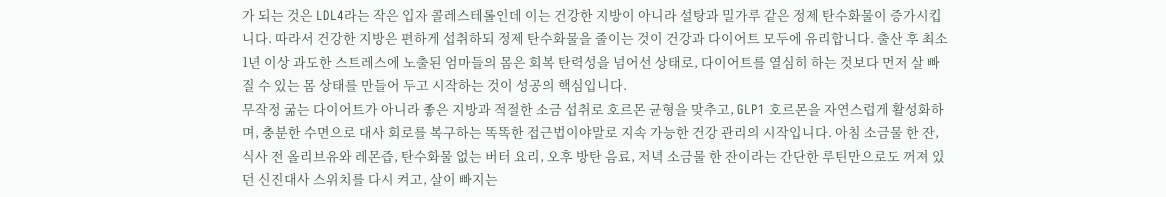가 되는 것은 LDL4라는 작은 입자 콜레스테롤인데 이는 건강한 지방이 아니라 설탕과 밀가루 같은 정제 탄수화물이 증가시킵니다. 따라서 건강한 지방은 편하게 섭취하되 정제 탄수화물을 줄이는 것이 건강과 다이어트 모두에 유리합니다. 출산 후 최소 1년 이상 과도한 스트레스에 노출된 엄마들의 몸은 회복 탄력성을 넘어선 상태로, 다이어트를 열심히 하는 것보다 먼저 살 빠질 수 있는 몸 상태를 만들어 두고 시작하는 것이 성공의 핵심입니다.
무작정 굶는 다이어트가 아니라 좋은 지방과 적절한 소금 섭취로 호르몬 균형을 맞추고, GLP1 호르몬을 자연스럽게 활성화하며, 충분한 수면으로 대사 회로를 복구하는 똑똑한 접근법이야말로 지속 가능한 건강 관리의 시작입니다. 아침 소금물 한 잔, 식사 전 올리브유와 레몬즙, 탄수화물 없는 버터 요리, 오후 방탄 음료, 저녁 소금물 한 잔이라는 간단한 루틴만으로도 꺼져 있던 신진대사 스위치를 다시 켜고, 살이 빠지는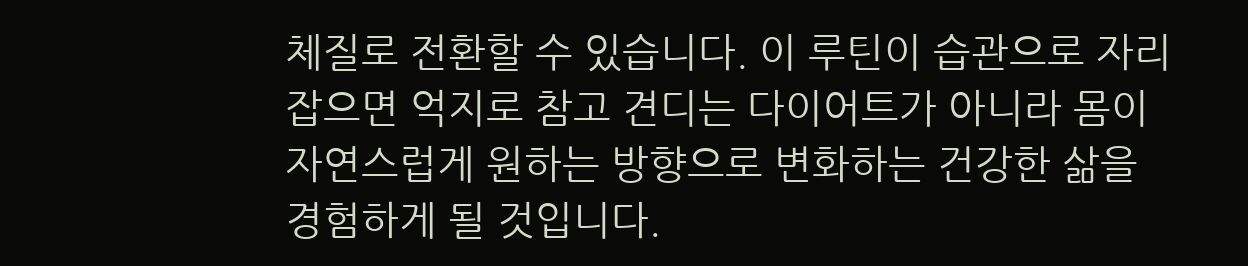체질로 전환할 수 있습니다. 이 루틴이 습관으로 자리 잡으면 억지로 참고 견디는 다이어트가 아니라 몸이 자연스럽게 원하는 방향으로 변화하는 건강한 삶을 경험하게 될 것입니다.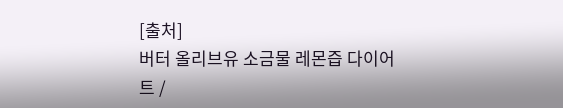[출처]
버터 올리브유 소금물 레몬즙 다이어트 /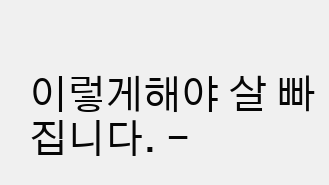이렇게해야 살 빠집니다. -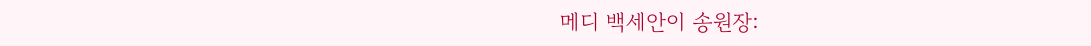메디 백세안이 송원장: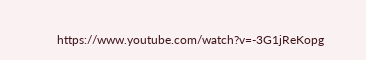https://www.youtube.com/watch?v=-3G1jReKopg